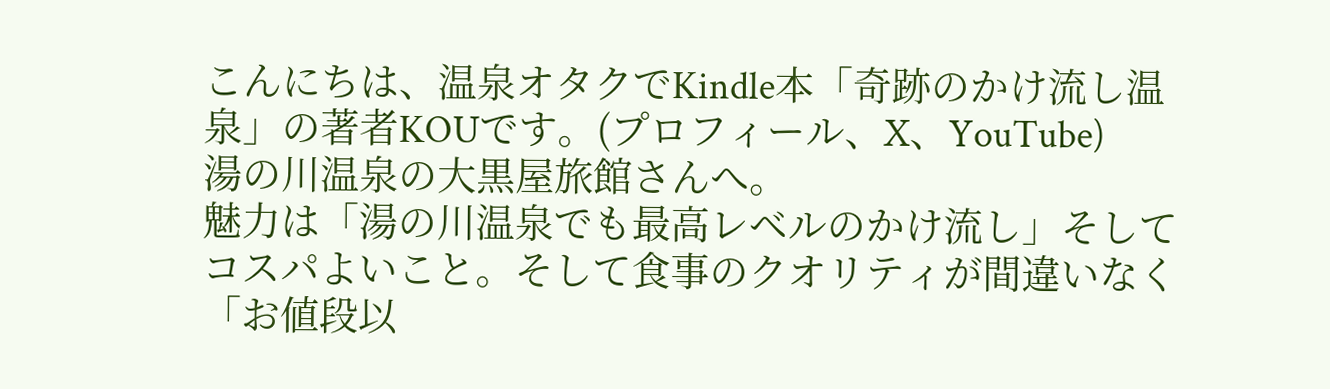こんにちは、温泉オタクでKindle本「奇跡のかけ流し温泉」の著者KOUです。(プロフィール、X、YouTube)
湯の川温泉の大黒屋旅館さんへ。
魅力は「湯の川温泉でも最高レベルのかけ流し」そしてコスパよいこと。そして食事のクオリティが間違いなく「お値段以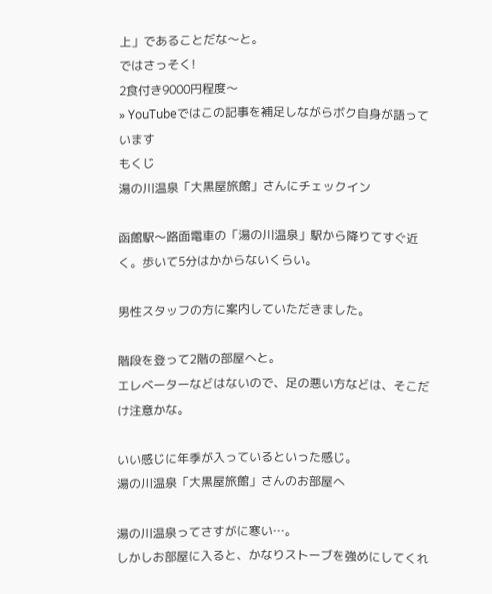上」であることだな〜と。
ではさっそく!
2食付き9000円程度〜
» YouTubeではこの記事を補足しながらボク自身が語っています
もくじ
湯の川温泉「大黒屋旅館」さんにチェックイン

函館駅〜路面電車の「湯の川温泉」駅から降りてすぐ近く。歩いて5分はかからないくらい。

男性スタッフの方に案内していただきました。

階段を登って2階の部屋へと。
エレベーターなどはないので、足の悪い方などは、そこだけ注意かな。

いい感じに年季が入っているといった感じ。
湯の川温泉「大黒屋旅館」さんのお部屋へ

湯の川温泉ってさすがに寒い…。
しかしお部屋に入ると、かなりストーブを強めにしてくれ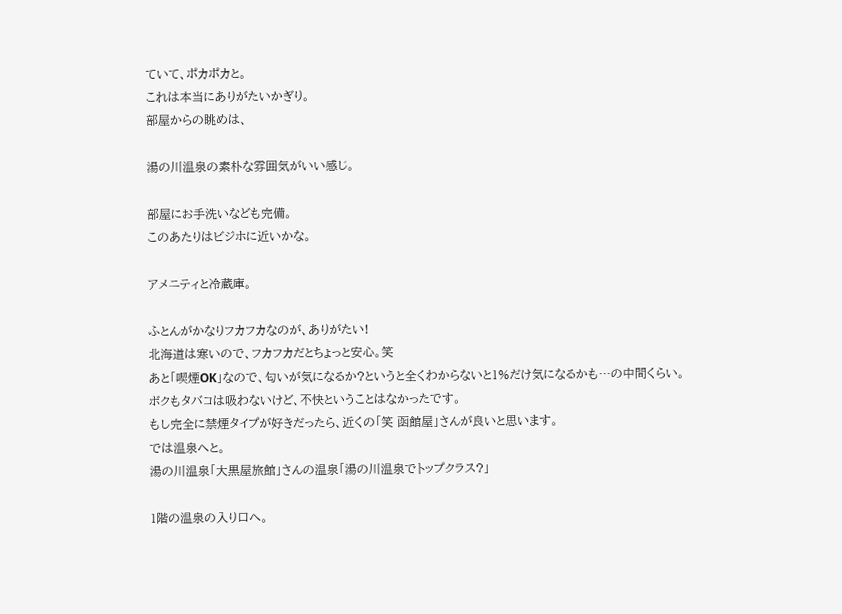ていて、ポカポカと。
これは本当にありがたいかぎり。
部屋からの眺めは、

湯の川温泉の素朴な雰囲気がいい感じ。

部屋にお手洗いなども完備。
このあたりはビジホに近いかな。

アメニティと冷蔵庫。

ふとんがかなりフカフカなのが、ありがたい!
北海道は寒いので、フカフカだとちょっと安心。笑
あと「喫煙OK」なので、匂いが気になるか?というと全くわからないと1%だけ気になるかも…の中間くらい。
ボクもタバコは吸わないけど、不快ということはなかったです。
もし完全に禁煙タイプが好きだったら、近くの「笑 函館屋」さんが良いと思います。
では温泉へと。
湯の川温泉「大黒屋旅館」さんの温泉「湯の川温泉でトップクラス?」

1階の温泉の入り口へ。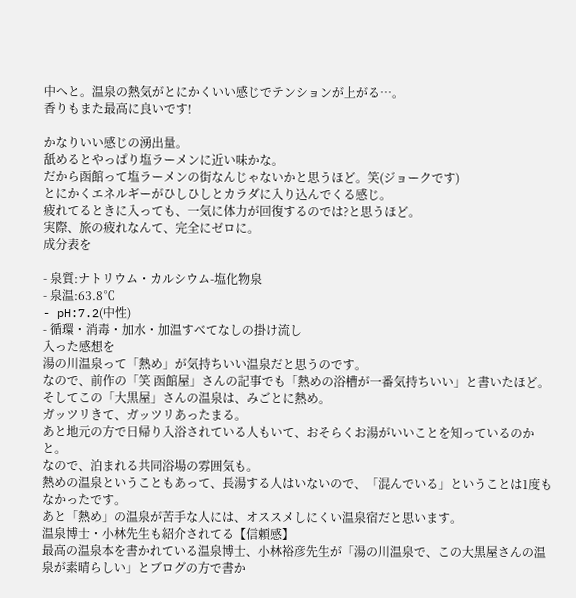中へと。温泉の熱気がとにかくいい感じでテンションが上がる…。
香りもまた最高に良いです!

かなりいい感じの湧出量。
舐めるとやっぱり塩ラーメンに近い味かな。
だから函館って塩ラーメンの街なんじゃないかと思うほど。笑(ジョークです)
とにかくエネルギーがひしひしとカラダに入り込んでくる感じ。
疲れてるときに入っても、一気に体力が回復するのでは?と思うほど。
実際、旅の疲れなんて、完全にゼロに。
成分表を

- 泉質:ナトリウム・カルシウム-塩化物泉
- 泉温:63.8℃
- pH:7.2(中性)
- 循環・消毒・加水・加温すべてなしの掛け流し
入った感想を
湯の川温泉って「熱め」が気持ちいい温泉だと思うのです。
なので、前作の「笑 函館屋」さんの記事でも「熱めの浴槽が一番気持ちいい」と書いたほど。
そしてこの「大黒屋」さんの温泉は、みごとに熱め。
ガッツリきて、ガッツリあったまる。
あと地元の方で日帰り入浴されている人もいて、おそらくお湯がいいことを知っているのかと。
なので、泊まれる共同浴場の雰囲気も。
熱めの温泉ということもあって、長湯する人はいないので、「混んでいる」ということは1度もなかったです。
あと「熱め」の温泉が苦手な人には、オススメしにくい温泉宿だと思います。
温泉博士・小林先生も紹介されてる【信頼感】
最高の温泉本を書かれている温泉博士、小林裕彦先生が「湯の川温泉で、この大黒屋さんの温泉が素晴らしい」とブログの方で書か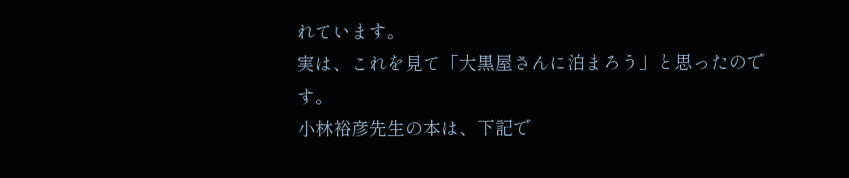れています。
実は、これを見て「大黒屋さんに泊まろう」と思ったのです。
小林裕彦先生の本は、下記で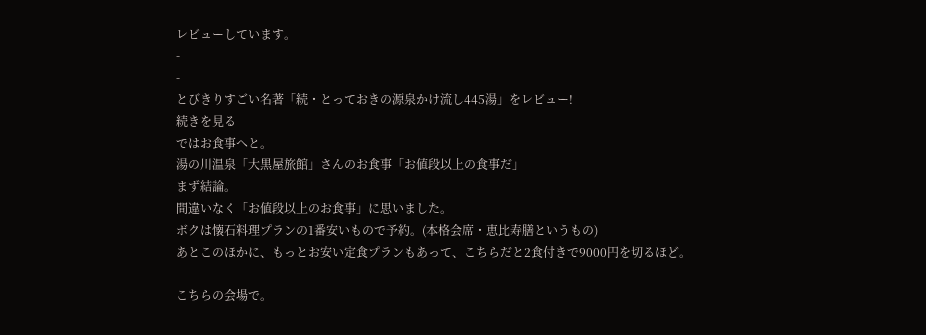レビューしています。
-
-
とびきりすごい名著「続・とっておきの源泉かけ流し445湯」をレビュー!
続きを見る
ではお食事へと。
湯の川温泉「大黒屋旅館」さんのお食事「お値段以上の食事だ」
まず結論。
間違いなく「お値段以上のお食事」に思いました。
ボクは懐石料理プランの1番安いもので予約。(本格会席・恵比寿膳というもの)
あとこのほかに、もっとお安い定食プランもあって、こちらだと2食付きで9000円を切るほど。

こちらの会場で。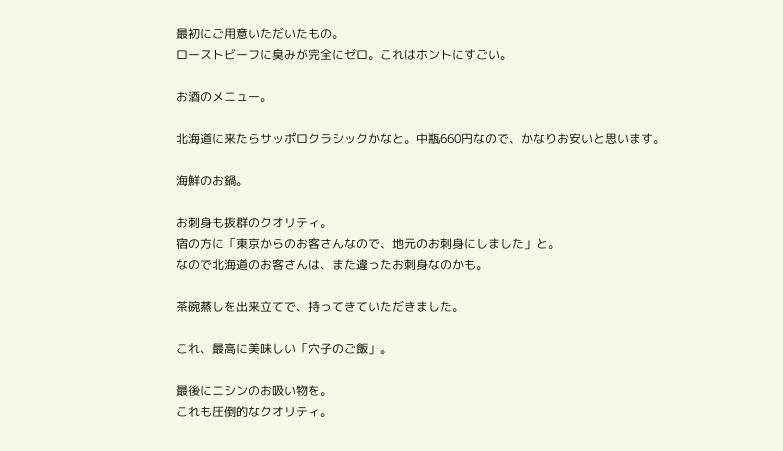最初にご用意いただいたもの。
ローストビーフに臭みが完全にゼロ。これはホントにすごい。

お酒のメニュー。

北海道に来たらサッポロクラシックかなと。中瓶660円なので、かなりお安いと思います。

海鮮のお鍋。

お刺身も抜群のクオリティ。
宿の方に「東京からのお客さんなので、地元のお刺身にしました」と。
なので北海道のお客さんは、また違ったお刺身なのかも。

茶碗蒸しを出来立てで、持ってきていただきました。

これ、最高に美味しい「穴子のご飯」。

最後にニシンのお吸い物を。
これも圧倒的なクオリティ。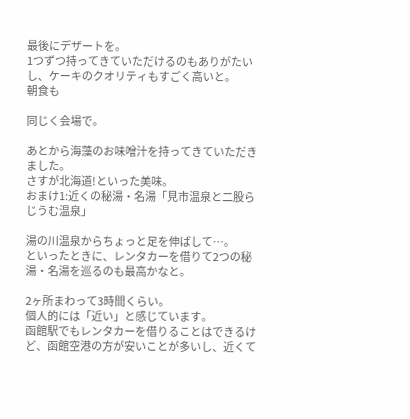最後にデザートを。
1つずつ持ってきていただけるのもありがたいし、ケーキのクオリティもすごく高いと。
朝食も

同じく会場で。

あとから海藻のお味噌汁を持ってきていただきました。
さすが北海道!といった美味。
おまけ1:近くの秘湯・名湯「見市温泉と二股らじうむ温泉」

湯の川温泉からちょっと足を伸ばして…。
といったときに、レンタカーを借りて2つの秘湯・名湯を巡るのも最高かなと。

2ヶ所まわって3時間くらい。
個人的には「近い」と感じています。
函館駅でもレンタカーを借りることはできるけど、函館空港の方が安いことが多いし、近くて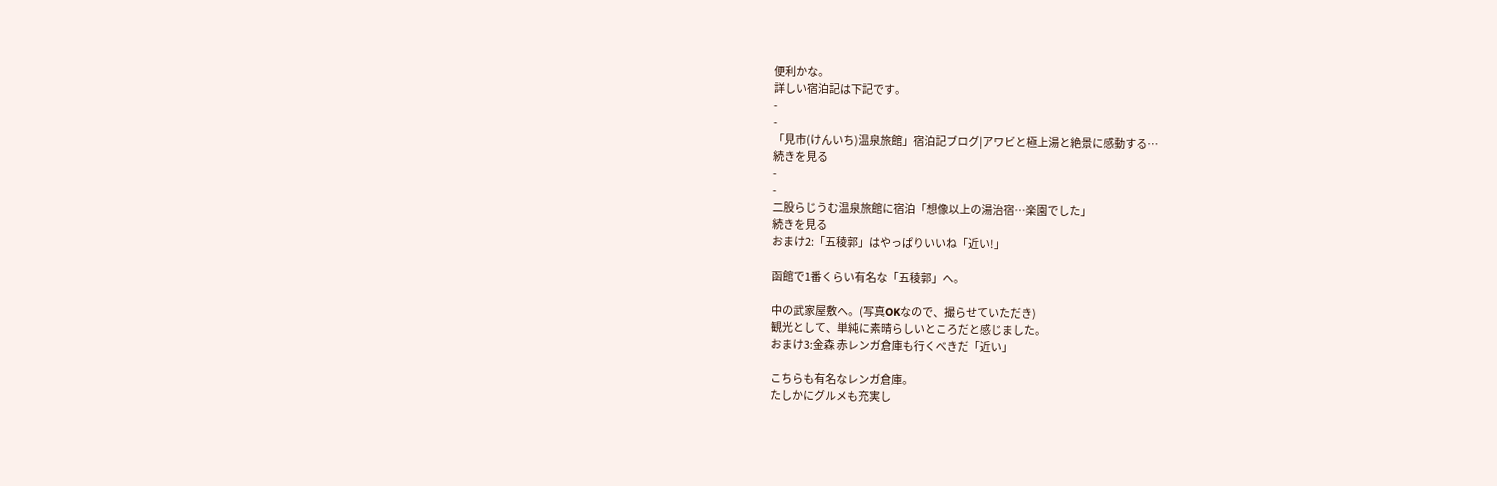便利かな。
詳しい宿泊記は下記です。
-
-
「見市(けんいち)温泉旅館」宿泊記ブログ|アワビと極上湯と絶景に感動する…
続きを見る
-
-
二股らじうむ温泉旅館に宿泊「想像以上の湯治宿…楽園でした」
続きを見る
おまけ2:「五稜郭」はやっぱりいいね「近い!」

函館で1番くらい有名な「五稜郭」へ。

中の武家屋敷へ。(写真OKなので、撮らせていただき)
観光として、単純に素晴らしいところだと感じました。
おまけ3:金森 赤レンガ倉庫も行くべきだ「近い」

こちらも有名なレンガ倉庫。
たしかにグルメも充実し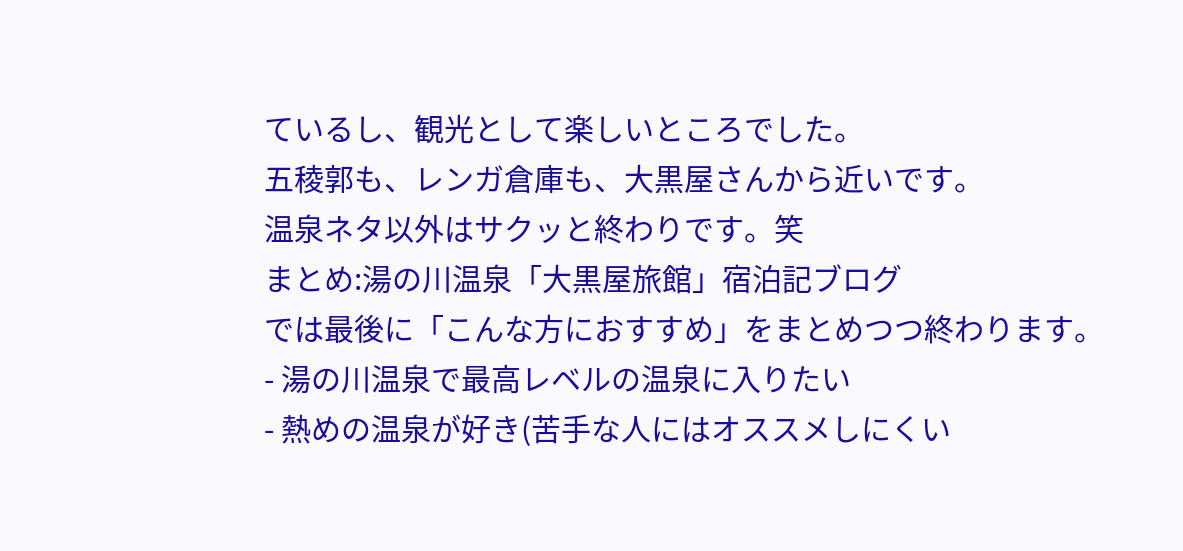ているし、観光として楽しいところでした。
五稜郭も、レンガ倉庫も、大黒屋さんから近いです。
温泉ネタ以外はサクッと終わりです。笑
まとめ:湯の川温泉「大黒屋旅館」宿泊記ブログ
では最後に「こんな方におすすめ」をまとめつつ終わります。
- 湯の川温泉で最高レベルの温泉に入りたい
- 熱めの温泉が好き(苦手な人にはオススメしにくい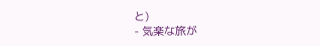と)
- 気楽な旅が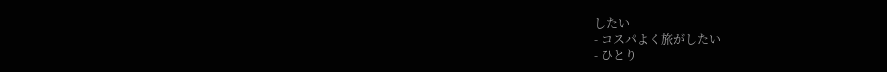したい
- コスパよく旅がしたい
- ひとり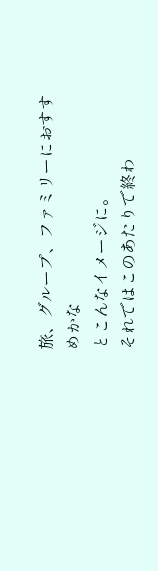旅、グループ、ファミリーにおすすめかな
とこんなイメージに。
それではこのあたりで終わ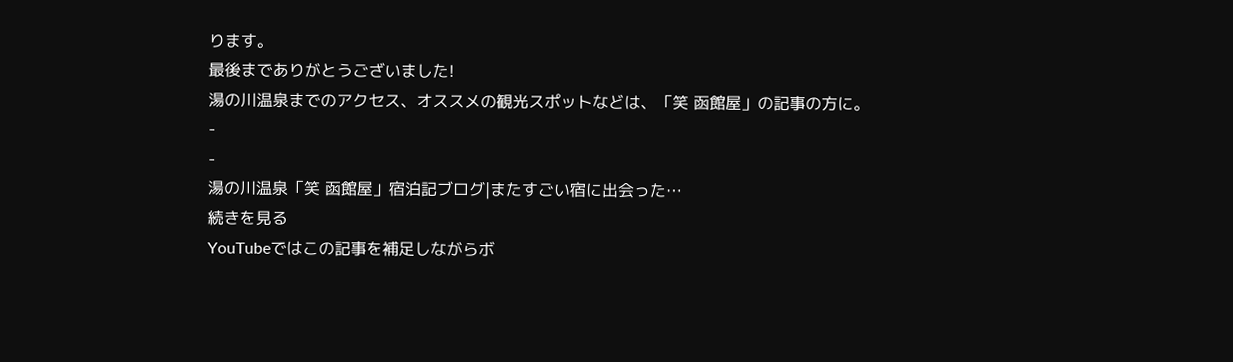ります。
最後までありがとうございました!
湯の川温泉までのアクセス、オススメの観光スポットなどは、「笑 函館屋」の記事の方に。
-
-
湯の川温泉「笑 函館屋」宿泊記ブログ|またすごい宿に出会った…
続きを見る
YouTubeではこの記事を補足しながらボ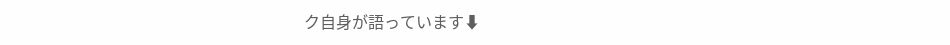ク自身が語っています⬇